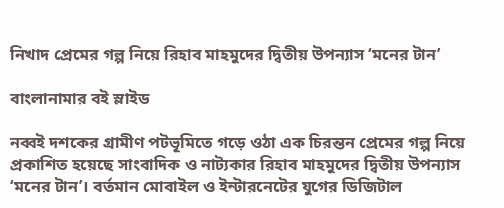নিখাদ প্রেমের গল্প নিয়ে রিহাব মাহমুদের দ্বিতীয় উপন্যাস ‘মনের টান’

বাংলানামার বই স্লাইড

নব্বই দশকের গ্রামীণ পটভূমিতে গড়ে ওঠা এক চিরন্তন প্রেমের গল্প নিয়ে প্রকাশিত হয়েছে সাংবাদিক ও নাট্যকার রিহাব মাহমুদের দ্বিতীয় উপন্যাস ‘মনের টান’। বর্তমান মোবাইল ও ইন্টারনেটের যুগের ডিজিটাল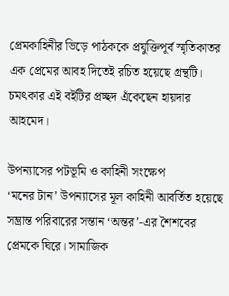প্রেমকাহিনীর ভিড়ে পাঠককে প্রযুক্তিপূর্ব স্মৃতিকাতর এক প্রেমের আবহ দিতেই রচিত হয়েছে গ্রন্থটি। চমৎকার এই বইটির প্রচ্ছদ এঁকেছেন হায়দার আহমেদ।

উপন্যাসের পটভূমি ও কাহিনী সংক্ষেপ
‘মনের টান’ উপন্যাসের মূল কাহিনী আবর্তিত হয়েছে সম্ভ্রান্ত পরিবারের সন্তান ‘অন্তর’-এর শৈশবের প্রেমকে ঘিরে। সামাজিক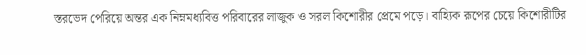স্তরভেদ পেরিয়ে অন্তর এক নিম্নমধ্যবিত্ত পরিবারের লাজুক ও সরল কিশোরীর প্রেমে পড়ে। বাহ্যিক রূপের চেয়ে কিশোরীটির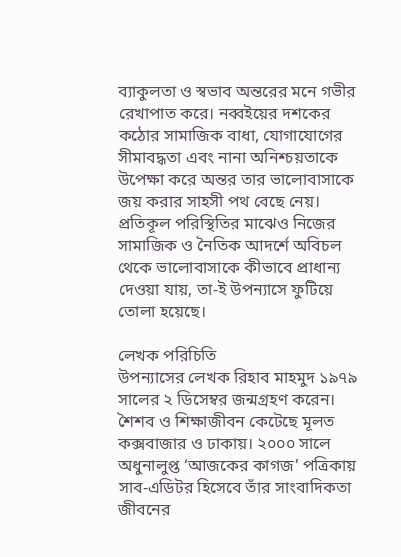ব্যাকুলতা ও স্বভাব অন্তরের মনে গভীর রেখাপাত করে। নব্বইয়ের দশকের কঠোর সামাজিক বাধা, যোগাযোগের সীমাবদ্ধতা এবং নানা অনিশ্চয়তাকে উপেক্ষা করে অন্তর তার ভালোবাসাকে জয় করার সাহসী পথ বেছে নেয়। প্রতিকূল পরিস্থিতির মাঝেও নিজের সামাজিক ও নৈতিক আদর্শে অবিচল থেকে ভালোবাসাকে কীভাবে প্রাধান্য দেওয়া যায়, তা-ই উপন্যাসে ফুটিয়ে তোলা হয়েছে।

লেখক পরিচিতি
উপন্যাসের লেখক রিহাব মাহমুদ ১৯৭৯ সালের ২ ডিসেম্বর জন্মগ্রহণ করেন। শৈশব ও শিক্ষাজীবন কেটেছে মূলত কক্সবাজার ও ঢাকায়। ২০০০ সালে অধুনালুপ্ত ‘আজকের কাগজ’ পত্রিকায় সাব-এডিটর হিসেবে তাঁর সাংবাদিকতা জীবনের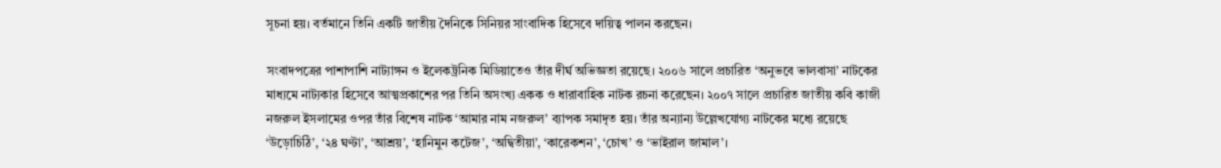সূচনা হয়। বর্তমানে তিনি একটি জাতীয় দৈনিকে সিনিয়র সাংবাদিক হিসেবে দায়িত্ব পালন করছেন।

সংবাদপত্রের পাশাপাশি নাট্যাঙ্গন ও ইলেকট্রনিক মিডিয়াতেও তাঁর দীর্ঘ অভিজ্ঞতা রয়েছে। ২০০৬ সালে প্রচারিত ‘অনুভবে ভালবাসা’ নাটকের মাধ্যমে নাট্যকার হিসেবে আত্মপ্রকাশের পর তিনি অসংখ্য একক ও ধারাবাহিক নাটক রচনা করেছেন। ২০০৭ সালে প্রচারিত জাতীয় কবি কাজী নজরুল ইসলামের ওপর তাঁর বিশেষ নাটক ‘আমার নাম নজরুল’ ব্যাপক সমাদৃত হয়। তাঁর অন্যান্য উল্লেখযোগ্য নাটকের মধ্যে রয়েছে ‘উড়োচিঠি’, ‘২৪ ঘণ্টা’, ‘আশ্রয়’, ‘হানিমুন কটেজ’, ‘অদ্বিতীয়া’, ‘কারেকশন’, ‘চোখ’ ও ‘ভাইরাল জামাল’।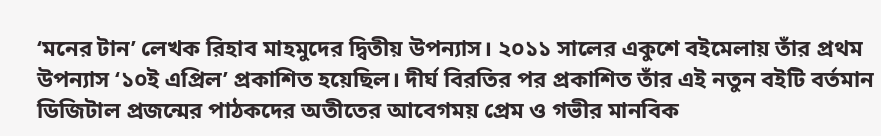‘মনের টান’ লেখক রিহাব মাহমুদের দ্বিতীয় উপন্যাস। ২০১১ সালের একুশে বইমেলায় তাঁর প্রথম উপন্যাস ‘১০ই এপ্রিল’ প্রকাশিত হয়েছিল। দীর্ঘ বিরতির পর প্রকাশিত তাঁর এই নতুন বইটি বর্তমান ডিজিটাল প্রজন্মের পাঠকদের অতীতের আবেগময় প্রেম ও গভীর মানবিক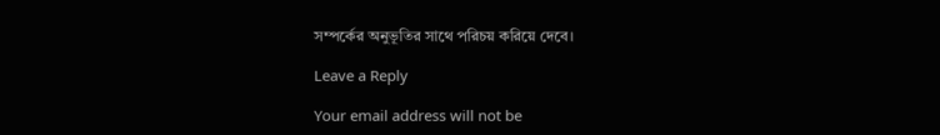সম্পর্কের অনুভূতির সাথে পরিচয় করিয়ে দেবে।

Leave a Reply

Your email address will not be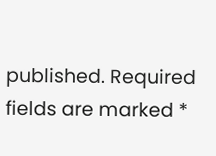published. Required fields are marked *